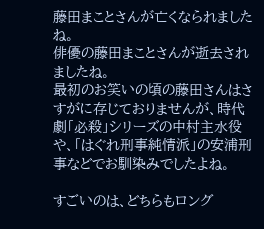藤田まことさんが亡くなられましたね。
俳優の藤田まことさんが逝去されましたね。
最初のお笑いの頃の藤田さんはさすがに存じておりませんが、時代劇「必殺」シリーズの中村主水役や、「はぐれ刑事純情派」の安浦刑事などでお馴染みでしたよね。

すごいのは、どちらもロング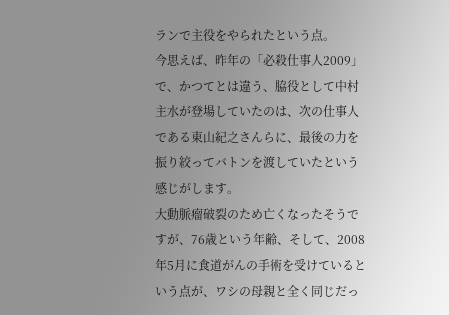ランで主役をやられたという点。
今思えば、昨年の「必殺仕事人2009」で、かつてとは違う、脇役として中村主水が登場していたのは、次の仕事人である東山紀之さんらに、最後の力を振り絞ってバトンを渡していたという感じがします。
大動脈瘤破裂のため亡くなったそうですが、76歳という年齢、そして、2008年5月に食道がんの手術を受けているという点が、ワシの母親と全く同じだっ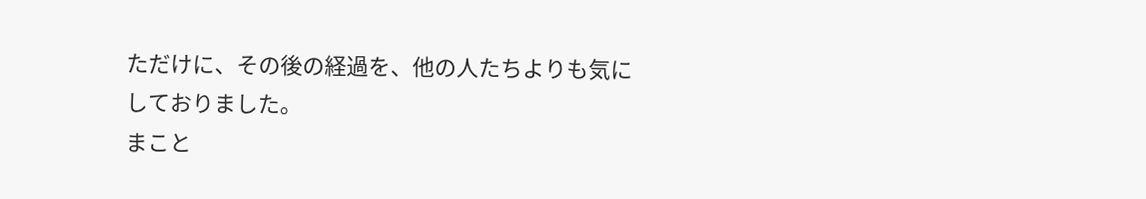ただけに、その後の経過を、他の人たちよりも気にしておりました。
まこと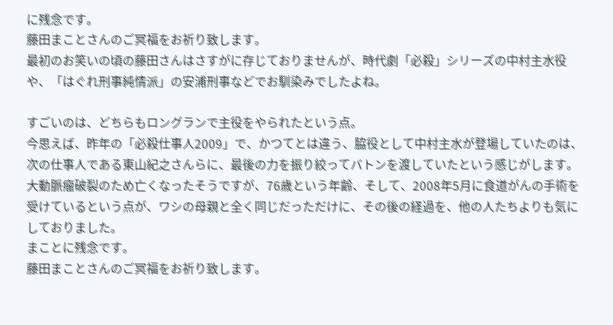に残念です。
藤田まことさんのご冥福をお祈り致します。
最初のお笑いの頃の藤田さんはさすがに存じておりませんが、時代劇「必殺」シリーズの中村主水役や、「はぐれ刑事純情派」の安浦刑事などでお馴染みでしたよね。

すごいのは、どちらもロングランで主役をやられたという点。
今思えば、昨年の「必殺仕事人2009」で、かつてとは違う、脇役として中村主水が登場していたのは、次の仕事人である東山紀之さんらに、最後の力を振り絞ってバトンを渡していたという感じがします。
大動脈瘤破裂のため亡くなったそうですが、76歳という年齢、そして、2008年5月に食道がんの手術を受けているという点が、ワシの母親と全く同じだっただけに、その後の経過を、他の人たちよりも気にしておりました。
まことに残念です。
藤田まことさんのご冥福をお祈り致します。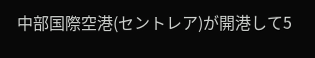中部国際空港(セントレア)が開港して5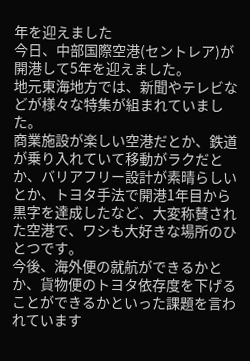年を迎えました
今日、中部国際空港(セントレア)が開港して5年を迎えました。
地元東海地方では、新聞やテレビなどが様々な特集が組まれていました。
商業施設が楽しい空港だとか、鉄道が乗り入れていて移動がラクだとか、バリアフリー設計が素晴らしいとか、トヨタ手法で開港1年目から黒字を達成したなど、大変称賛された空港で、ワシも大好きな場所のひとつです。
今後、海外便の就航ができるかとか、貨物便のトヨタ依存度を下げることができるかといった課題を言われています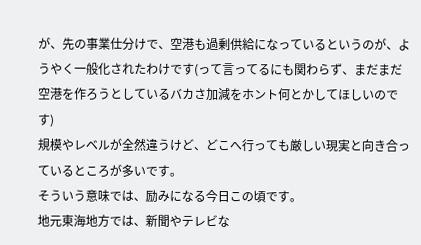が、先の事業仕分けで、空港も過剰供給になっているというのが、ようやく一般化されたわけです(って言ってるにも関わらず、まだまだ空港を作ろうとしているバカさ加減をホント何とかしてほしいのです)
規模やレベルが全然違うけど、どこへ行っても厳しい現実と向き合っているところが多いです。
そういう意味では、励みになる今日この頃です。
地元東海地方では、新聞やテレビな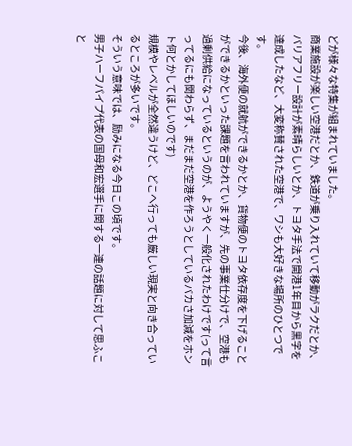どが様々な特集が組まれていました。
商業施設が楽しい空港だとか、鉄道が乗り入れていて移動がラクだとか、バリアフリー設計が素晴らしいとか、トヨタ手法で開港1年目から黒字を達成したなど、大変称賛された空港で、ワシも大好きな場所のひとつです。
今後、海外便の就航ができるかとか、貨物便のトヨタ依存度を下げることができるかといった課題を言われていますが、先の事業仕分けで、空港も過剰供給になっているというのが、ようやく一般化されたわけです(って言ってるにも関わらず、まだまだ空港を作ろうとしているバカさ加減をホント何とかしてほしいのです)
規模やレベルが全然違うけど、どこへ行っても厳しい現実と向き合っているところが多いです。
そういう意味では、励みになる今日この頃です。
男子ハーフパイプ代表の国母和宏選手に関する一連の話題に対して思ふこと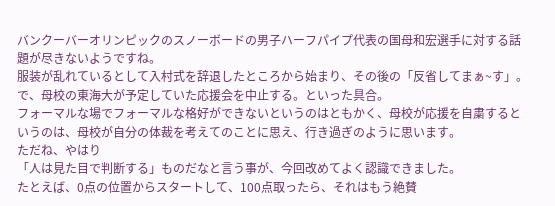バンクーバーオリンピックのスノーボードの男子ハーフパイプ代表の国母和宏選手に対する話題が尽きないようですね。
服装が乱れているとして入村式を辞退したところから始まり、その後の「反省してまぁ~す」。で、母校の東海大が予定していた応援会を中止する。といった具合。
フォーマルな場でフォーマルな格好ができないというのはともかく、母校が応援を自粛するというのは、母校が自分の体裁を考えてのことに思え、行き過ぎのように思います。
ただね、やはり
「人は見た目で判断する」ものだなと言う事が、今回改めてよく認識できました。
たとえば、0点の位置からスタートして、100点取ったら、それはもう絶賛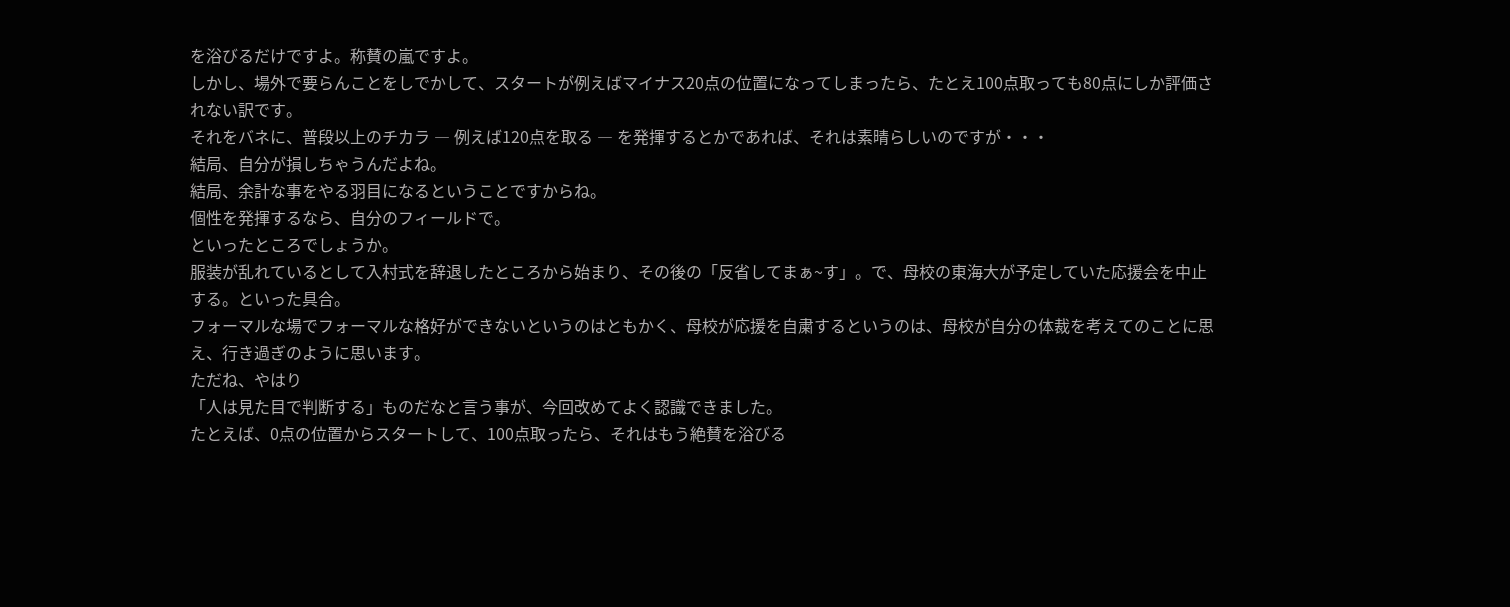を浴びるだけですよ。称賛の嵐ですよ。
しかし、場外で要らんことをしでかして、スタートが例えばマイナス20点の位置になってしまったら、たとえ100点取っても80点にしか評価されない訳です。
それをバネに、普段以上のチカラ ― 例えば120点を取る ― を発揮するとかであれば、それは素晴らしいのですが・・・
結局、自分が損しちゃうんだよね。
結局、余計な事をやる羽目になるということですからね。
個性を発揮するなら、自分のフィールドで。
といったところでしょうか。
服装が乱れているとして入村式を辞退したところから始まり、その後の「反省してまぁ~す」。で、母校の東海大が予定していた応援会を中止する。といった具合。
フォーマルな場でフォーマルな格好ができないというのはともかく、母校が応援を自粛するというのは、母校が自分の体裁を考えてのことに思え、行き過ぎのように思います。
ただね、やはり
「人は見た目で判断する」ものだなと言う事が、今回改めてよく認識できました。
たとえば、0点の位置からスタートして、100点取ったら、それはもう絶賛を浴びる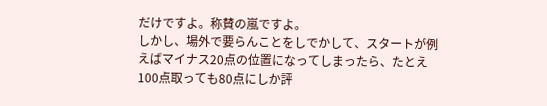だけですよ。称賛の嵐ですよ。
しかし、場外で要らんことをしでかして、スタートが例えばマイナス20点の位置になってしまったら、たとえ100点取っても80点にしか評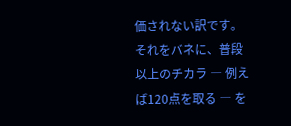価されない訳です。
それをバネに、普段以上のチカラ ― 例えば120点を取る ― を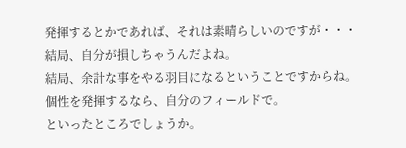発揮するとかであれば、それは素晴らしいのですが・・・
結局、自分が損しちゃうんだよね。
結局、余計な事をやる羽目になるということですからね。
個性を発揮するなら、自分のフィールドで。
といったところでしょうか。